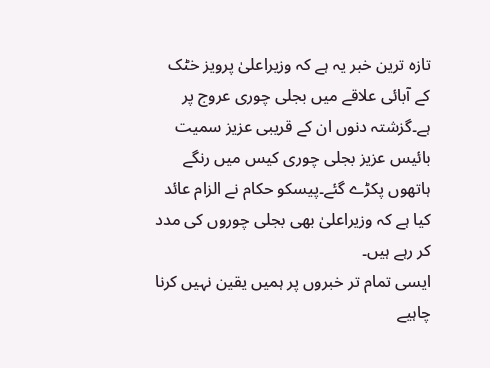تازہ ترین خبر یہ ہے کہ وزیراعلیٰ پرویز خٹک کے آبائی علاقے میں بجلی چوری عروج پر ہے۔گزشتہ دنوں ان کے قریبی عزیز سمیت بائیس عزیز بجلی چوری کیس میں رنگے ہاتھوں پکڑے گئے۔پیسکو حکام نے الزام عائد کیا ہے کہ وزیراعلیٰ بھی بجلی چوروں کی مدد کر رہے ہیں۔
ایسی تمام تر خبروں پر ہمیں یقین نہیں کرنا چاہیے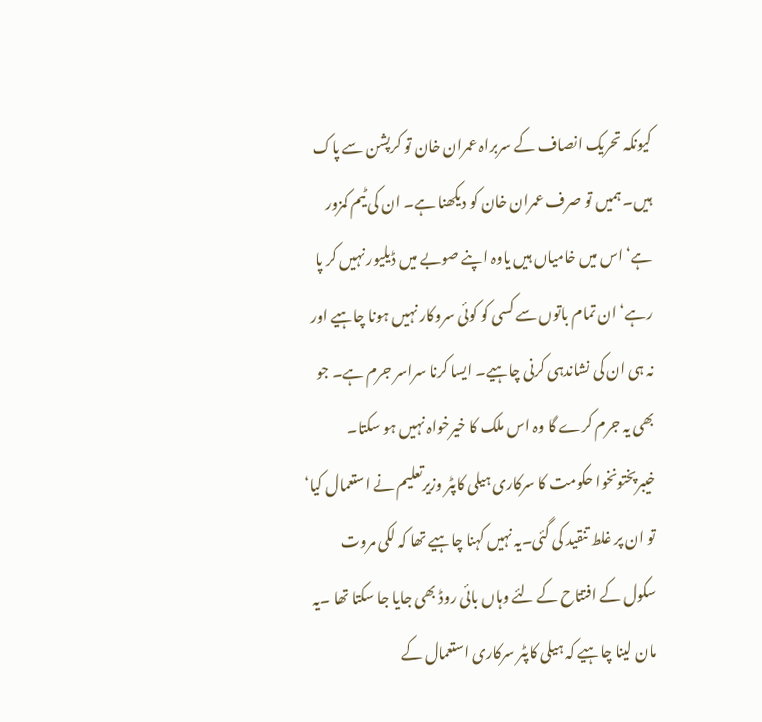کیونکہ تحریک انصاف کے سربراہ عمران خان تو کرپشن سے پاک ہیں۔ ہمیں تو صرف عمران خان کو دیکھنا ہے۔ ان کی ٹیم کمزور ہے‘ اس میں خامیاں ہیں یاوہ اپنے صوبے میں ڈیلیور نہیں کر پا رہے‘ ان تمام باتوں سے کسی کو کوئی سروکار نہیں ہونا چاہیے اور نہ ہی ان کی نشاندہی کرنی چاہیے۔ ایسا کرنا سراسر جرم ہے۔ جو بھی یہ جرم کرے گا وہ اس ملک کا خیرخواہ نہیں ہو سکتا۔
خیبرپختونخوا حکومت کا سرکاری ہیلی کاپٹر وزیرتعلیم نے استعمال کیا‘ تو ان پر غلط تنقید کی گئی۔یہ نہیں کہنا چاہیے تھا کہ لکی مروت سکول کے افتتاح کے لئے وہاں بائی روڈ بھی جایا جا سکتا تھا ۔یہ مان لینا چاہیے کہ ہیلی کاپٹر سرکاری استعمال کے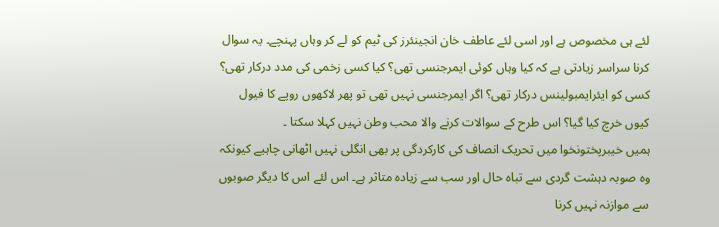لئے ہی مخصوص ہے اور اسی لئے عاطف خان انجینئرز کی ٹیم کو لے کر وہاں پہنچے۔ یہ سوال کرنا سراسر زیادتی ہے کہ کیا وہاں کوئی ایمرجنسی تھی؟ کیا کسی زخمی کی مدد درکار تھی؟ کسی کو ایئرایمبولینس درکار تھی؟ اگر ایمرجنسی نہیں تھی تو پھر لاکھوں روپے کا فیول کیوں خرچ کیا گیا؟ اس طرح کے سوالات کرنے والا محب وطن نہیں کہلا سکتا ۔
ہمیں خیبرپختونخوا میں تحریک انصاف کی کارکردگی پر بھی انگلی نہیں اٹھانی چاہیے کیونکہ وہ صوبہ دہشت گردی سے تباہ حال اور سب سے زیادہ متاثر ہے۔ اس لئے اس کا دیگر صوبوں سے موازنہ نہیں کرنا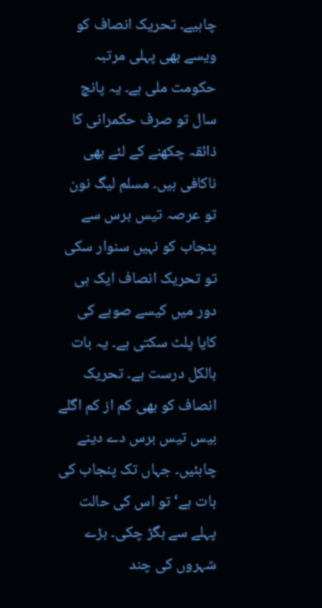چاہیے۔ تحریک انصاف کو ویسے بھی پہلی مرتبہ حکومت ملی ہے۔ یہ پانچ سال تو صرف حکمرانی کا ذائقہ چکھنے کے لئے بھی ناکافی ہیں۔ مسلم لیگ نون تو عرصہ تیس برس سے پنجاب کو نہیں سنوار سکی تو تحریک انصاف ایک ہی دور میں کیسے صوبے کی کایا پلٹ سکتی ہے۔ یہ بات بالکل درست ہے۔ تحریک انصاف کو بھی کم از کم اگلے بیس تیس برس دے دینے چاہئیں۔ جہاں تک پنجاب کی بات ہے‘ تو اس کی حالت پہلے سے بگڑ چکی۔ بڑے شہروں کی چند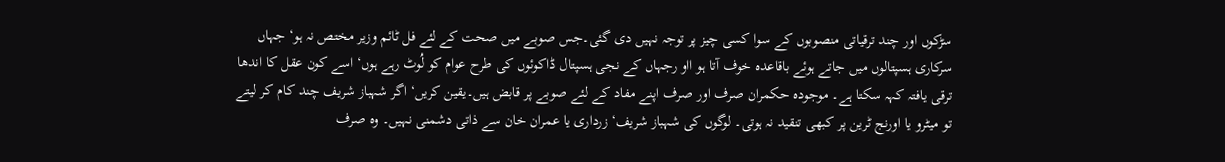سڑکوں اور چند ترقیاتی منصوبوں کے سوا کسی چیز پر توجہ نہیں دی گئی۔جس صوبے میں صحت کے لئے فل ٹائم وزیر مختص نہ ہو‘ جہاں سرکاری ہسپتالوں میں جاتے ہوئے باقاعدہ خوف آتا ہو ااو رجہاں کے نجی ہسپتال ڈاکوئوں کی طرح عوام کو لُوٹ رہے ہوں‘ اسے کون عقل کا اندھا ترقی یافتہ کہہ سکتا ہے۔ موجودہ حکمران صرف اور صرف اپنے مفاد کے لئے صوبے پر قابض ہیں۔یقین کریں‘ اگر شہباز شریف چند کام کر لیتے تو میٹرو یا اورنج ٹرین پر کبھی تنقید نہ ہوتی۔ لوگوں کی شہباز شریف‘ زرداری یا عمران خان سے ذاتی دشمنی نہیں۔ وہ صرف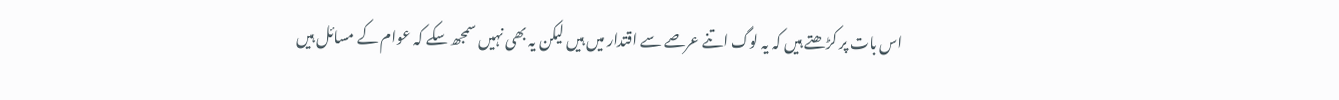اس بات پر کڑھتے ہیں کہ یہ لوگ اتنے عرصے سے اقتدار میں ہیں لیکن یہ بھی نہیں سمجھ سکے کہ عوام کے مسائل ہیں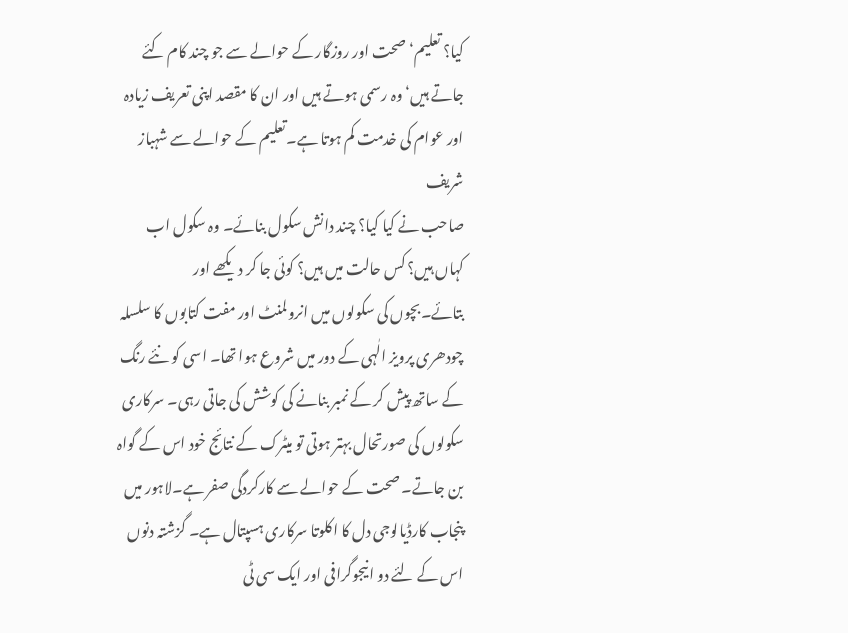کیا؟ تعلیم‘ صحت اور روزگار کے حوالے سے جو چند کام کئے جاتے ہیں‘ وہ رسمی ہوتے ہیں اور ان کا مقصد اپنی تعریف زیادہ اور عوام کی خدمت کم ہوتا ہے۔تعلیم کے حوالے سے شہباز شریف
صاحب نے کیا کیا؟ چند دانش سکول بنائے۔ وہ سکول اب کہاں ہیں؟ کس حالت میں ہیں؟ کوئی جا کر دیکھے اور بتائے۔بچوں کی سکولوں میں انرولمنٹ اور مفت کتابوں کا سلسلہ چودھری پرویز الٰہی کے دور میں شروع ہوا تھا۔ اسی کو نئے رنگ کے ساتھ پیش کر کے نمبر بنانے کی کوشش کی جاتی رہی۔ سرکاری سکولوں کی صورتحال بہتر ہوتی تو میٹرک کے نتائج خود اس کے گواہ بن جاتے۔ صحت کے حوالے سے کارکردگی صفر ہے۔لاہور میں پنجاب کارڈیالوجی دل کا اکلوتا سرکاری ہسپتال ہے۔ گزشتہ دنوں اس کے لئے دو انیجوگرافی اور ایک سی ٹی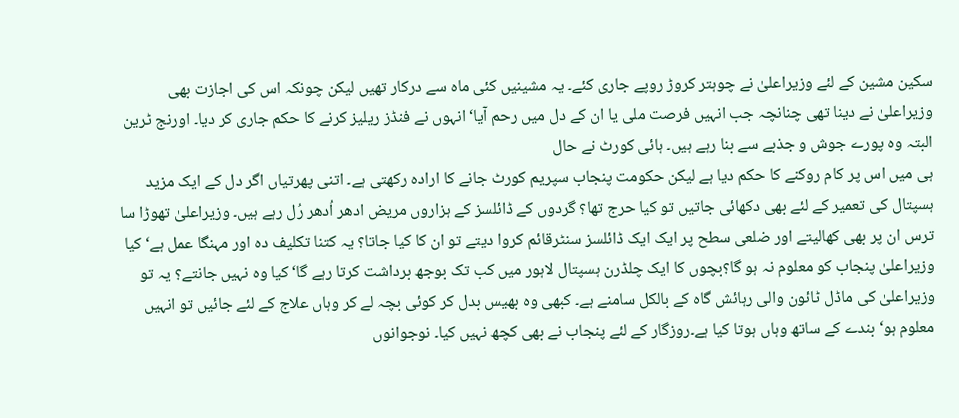سکین مشین کے لئے وزیراعلیٰ نے چوہتر کروڑ روپے جاری کئے۔ یہ مشینیں کئی ماہ سے درکار تھیں لیکن چونکہ اس کی اجازت بھی وزیراعلیٰ نے دینا تھی چنانچہ جب انہیں فرصت ملی یا ان کے دل میں رحم آیا‘ انہوں نے فنڈز ریلیز کرنے کا حکم جاری کر دیا۔ اورنج ٹرین البتہ وہ پورے جوش و جذبے سے بنا رہے ہیں۔ ہائی کورٹ نے حال
ہی میں اس پر کام روکنے کا حکم دیا ہے لیکن حکومت پنجاب سپریم کورٹ جانے کا ارادہ رکھتی ہے۔ اتنی پھرتیاں اگر دل کے ایک مزید ہسپتال کی تعمیر کے لئے بھی دکھائی جاتیں تو کیا حرج تھا؟ گردوں کے ڈائلسز کے ہزاروں مریض ادھر اُدھر رُل رہے ہیں۔ وزیراعلیٰ تھوڑا سا ترس ان پر بھی کھالیتے اور ضلعی سطح پر ایک ایک ڈائلسز سنٹرقائم کروا دیتے تو ان کا کیا جاتا؟ یہ کتنا تکلیف دہ اور مہنگا عمل ہے‘ کیا وزیراعلیٰ پنجاب کو معلوم نہ ہو گا؟بچوں کا ایک چلڈرن ہسپتال لاہور میں کب تک بوجھ برداشت کرتا رہے گا‘ کیا وہ نہیں جانتے؟ یہ تو وزیراعلیٰ کی ماڈل ٹائون والی رہائش گاہ کے بالکل سامنے ہے۔ کبھی وہ بھیس بدل کر کوئی بچہ لے کر وہاں علاج کے لئے جائیں تو انہیں معلوم ہو‘ بندے کے ساتھ وہاں ہوتا کیا ہے۔روزگار کے لئے پنجاب نے بھی کچھ نہیں کیا۔ نوجوانوں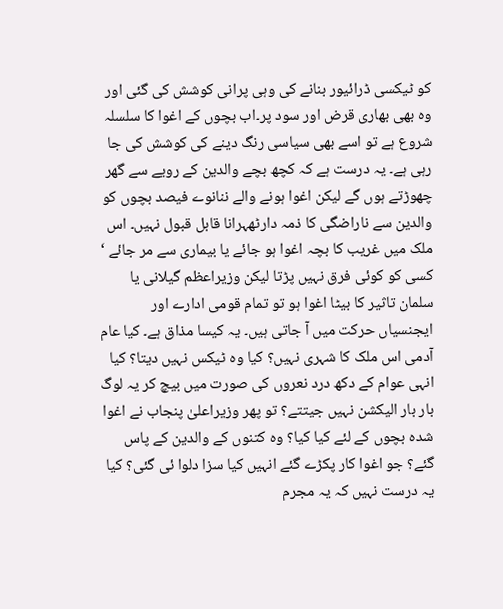کو ٹیکسی ڈرائیور بنانے کی وہی پرانی کوشش کی گئی اور وہ بھی بھاری قرض اور سود پر۔اب بچوں کے اغوا کا سلسلہ شروع ہے تو اسے بھی سیاسی رنگ دینے کی کوشش کی جا رہی ہے۔ یہ درست ہے کہ کچھ بچے والدین کے رویے سے گھر چھوڑتے ہوں گے لیکن اغوا ہونے والے ننانوے فیصد بچوں کو والدین سے ناراضگی کا ذمہ دارٹھہرانا قابل قبول نہیں۔ اس ملک میں غریب کا بچہ اغوا ہو جائے یا بیماری سے مر جائے ‘ کسی کو کوئی فرق نہیں پڑتا لیکن وزیراعظم گیلانی یا سلمان تاثیر کا بیٹا اغوا ہو تو تمام قومی ادارے اور ایجنسیاں حرکت میں آ جاتی ہیں۔ یہ کیسا مذاق ہے۔ کیا عام آدمی اس ملک کا شہری نہیں؟ کیا وہ ٹیکس نہیں دیتا؟ کیا انہی عوام کے دکھ درد نعروں کی صورت میں بیچ کر یہ لوگ بار بار الیکشن نہیں جیتتے؟ تو پھر وزیراعلیٰ پنجاب نے اغوا شدہ بچوں کے لئے کیا کیا؟ وہ کتنوں کے والدین کے پاس گئے؟ جو اغوا کار پکڑے گئے انہیں کیا سزا دلوا ئی گئی؟ کیا یہ درست نہیں کہ یہ مجرم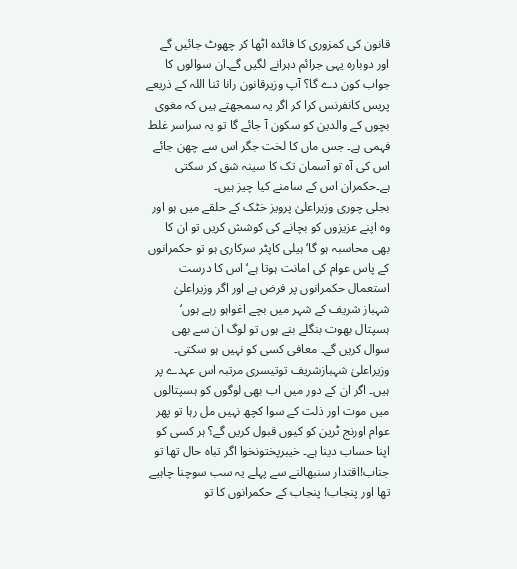قانون کی کمزوری کا فائدہ اٹھا کر چھوٹ جائیں گے اور دوبارہ یہی جرائم دہرانے لگیں گے۔ان سوالوں کا جواب کون دے گا؟ آپ وزیرقانون رانا ثنا اللہ کے ذریعے پریس کانفرنس کرا کر اگر یہ سمجھتے ہیں کہ مغوی بچوں کے والدین کو سکون آ جائے گا تو یہ سراسر غلط فہمی ہے۔ جس ماں کا لخت جگر اس سے چھن جائے اس کی آہ تو آسمان تک کا سینہ شق کر سکتی ہے۔حکمران اس کے سامنے کیا چیز ہیں۔
بجلی چوری وزیراعلیٰ پرویز خٹک کے حلقے میں ہو اور وہ اپنے عزیزوں کو بچانے کی کوشش کریں تو ان کا بھی محاسبہ ہو گا‘ہیلی کاپٹر سرکاری ہو تو حکمرانوں کے پاس عوام کی امانت ہوتا ہے‘ اس کا درست استعمال حکمرانوں پر فرض ہے اور اگر وزیراعلیٰ شہباز شریف کے شہر میں بچے اغواہو رہے ہوں‘ ہسپتال بھوت بنگلے بنے ہوں تو لوگ ان سے بھی سوال کریں گے۔ معافی کسی کو نہیں ہو سکتی۔ وزیراعلیٰ شہبازشریف توتیسری مرتبہ اس عہدے پر ہیں۔ اگر ان کے دور میں اب بھی لوگوں کو ہسپتالوں میں موت اور ذلت کے سوا کچھ نہیں مل رہا تو پھر عوام اورنج ٹرین کو کیوں قبول کریں گے؟ ہر کسی کو اپنا حساب دینا ہے۔ خیبرپختونخوا اگر تباہ حال تھا تو جناب!اقتدار سنبھالنے سے پہلے یہ سب سوچنا چاہیے تھا اور پنجاب! پنجاب کے حکمرانوں کا تو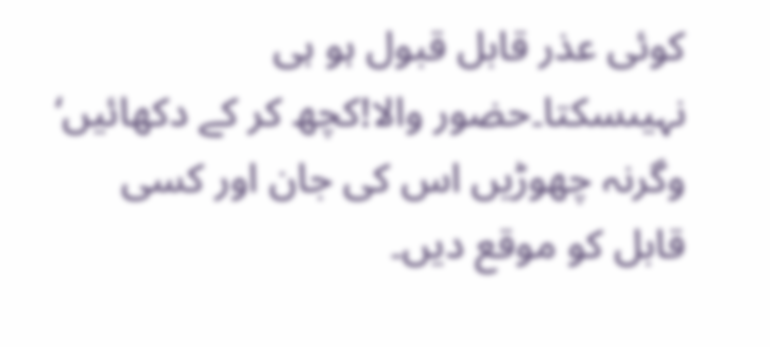کوئی عذر قابل قبول ہو ہی نہیںسکتا۔حضور والا!کچھ کر کے دکھائیں‘ وگرنہ چھوڑیں اس کی جان اور کسی قابل کو موقع دیں۔